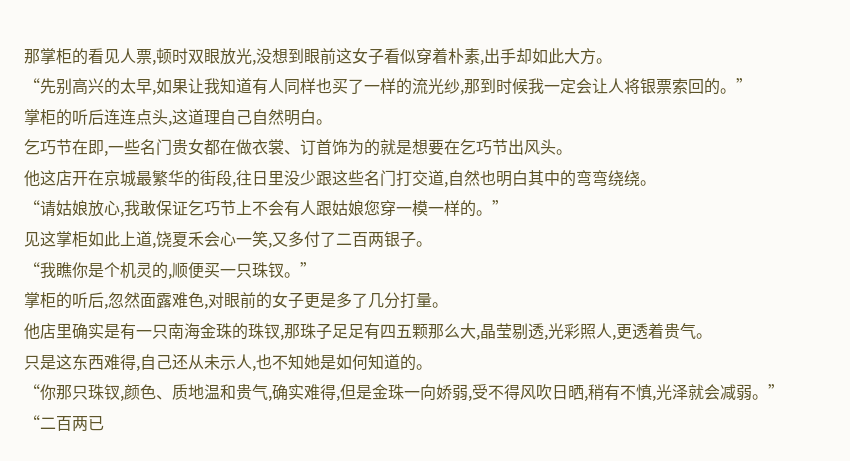那掌柜的看见人票,顿时双眼放光,没想到眼前这女子看似穿着朴素,出手却如此大方。
“先别高兴的太早,如果让我知道有人同样也买了一样的流光纱,那到时候我一定会让人将银票索回的。”
掌柜的听后连连点头,这道理自己自然明白。
乞巧节在即,一些名门贵女都在做衣裳、订首饰为的就是想要在乞巧节出风头。
他这店开在京城最繁华的街段,往日里没少跟这些名门打交道,自然也明白其中的弯弯绕绕。
“请姑娘放心,我敢保证乞巧节上不会有人跟姑娘您穿一模一样的。”
见这掌柜如此上道,饶夏禾会心一笑,又多付了二百两银子。
“我瞧你是个机灵的,顺便买一只珠钗。”
掌柜的听后,忽然面露难色,对眼前的女子更是多了几分打量。
他店里确实是有一只南海金珠的珠钗,那珠子足足有四五颗那么大,晶莹剔透,光彩照人,更透着贵气。
只是这东西难得,自己还从未示人,也不知她是如何知道的。
“你那只珠钗,颜色、质地温和贵气,确实难得,但是金珠一向娇弱,受不得风吹日晒,稍有不慎,光泽就会减弱。”
“二百两已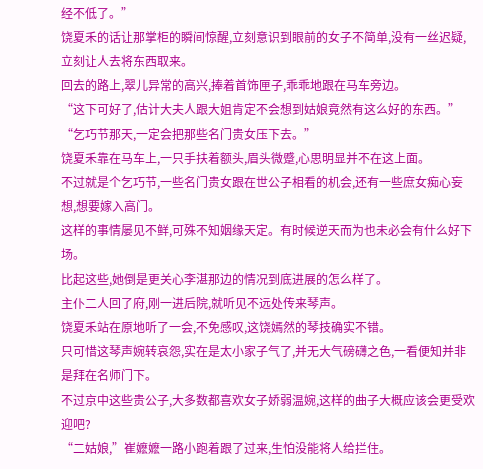经不低了。”
饶夏禾的话让那掌柜的瞬间惊醒,立刻意识到眼前的女子不简单,没有一丝迟疑,立刻让人去将东西取来。
回去的路上,翠儿异常的高兴,捧着首饰匣子,乖乖地跟在马车旁边。
“这下可好了,估计大夫人跟大姐肯定不会想到姑娘竟然有这么好的东西。”
“乞巧节那天,一定会把那些名门贵女压下去。”
饶夏禾靠在马车上,一只手扶着额头,眉头微蹙,心思明显并不在这上面。
不过就是个乞巧节,一些名门贵女跟在世公子相看的机会,还有一些庶女痴心妄想,想要嫁入高门。
这样的事情屡见不鲜,可殊不知姻缘天定。有时候逆天而为也未必会有什么好下场。
比起这些,她倒是更关心李湛那边的情况到底进展的怎么样了。
主仆二人回了府,刚一进后院,就听见不远处传来琴声。
饶夏禾站在原地听了一会,不免感叹,这饶嫣然的琴技确实不错。
只可惜这琴声婉转哀怨,实在是太小家子气了,并无大气磅礴之色,一看便知并非是拜在名师门下。
不过京中这些贵公子,大多数都喜欢女子娇弱温婉,这样的曲子大概应该会更受欢迎吧?
“二姑娘,”崔嬷嬷一路小跑着跟了过来,生怕没能将人给拦住。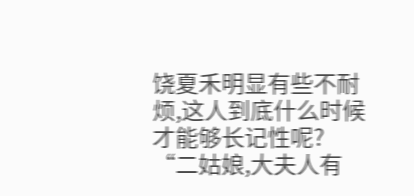饶夏禾明显有些不耐烦,这人到底什么时候才能够长记性呢?
“二姑娘,大夫人有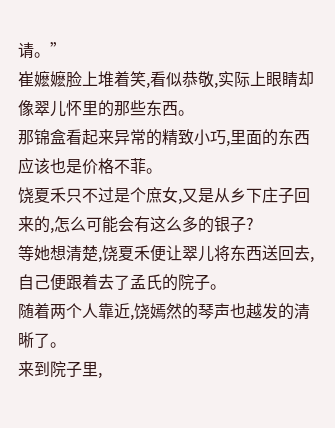请。”
崔嬷嬷脸上堆着笑,看似恭敬,实际上眼睛却像翠儿怀里的那些东西。
那锦盒看起来异常的精致小巧,里面的东西应该也是价格不菲。
饶夏禾只不过是个庶女,又是从乡下庄子回来的,怎么可能会有这么多的银子?
等她想清楚,饶夏禾便让翠儿将东西送回去,自己便跟着去了孟氏的院子。
随着两个人靠近,饶嫣然的琴声也越发的清晰了。
来到院子里,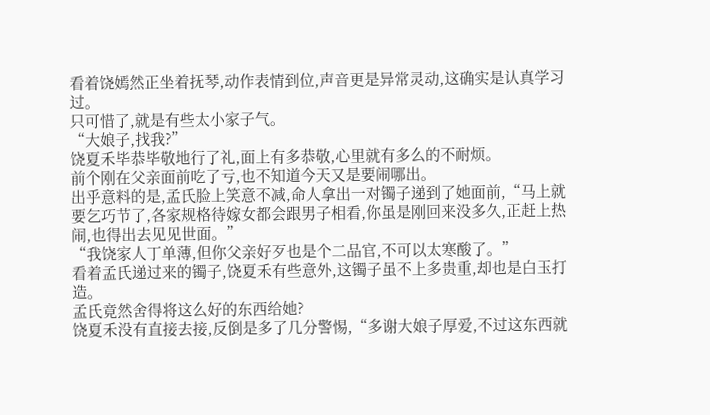看着饶嫣然正坐着抚琴,动作表情到位,声音更是异常灵动,这确实是认真学习过。
只可惜了,就是有些太小家子气。
“大娘子,找我?”
饶夏禾毕恭毕敬地行了礼,面上有多恭敬,心里就有多么的不耐烦。
前个刚在父亲面前吃了亏,也不知道今天又是要闹哪出。
出乎意料的是,孟氏脸上笑意不减,命人拿出一对镯子递到了她面前,“马上就要乞巧节了,各家规格待嫁女都会跟男子相看,你虽是刚回来没多久,正赶上热闹,也得出去见见世面。”
“我饶家人丁单薄,但你父亲好歹也是个二品官,不可以太寒酸了。”
看着孟氏递过来的镯子,饶夏禾有些意外,这镯子虽不上多贵重,却也是白玉打造。
孟氏竟然舍得将这么好的东西给她?
饶夏禾没有直接去接,反倒是多了几分警惕,“多谢大娘子厚爱,不过这东西就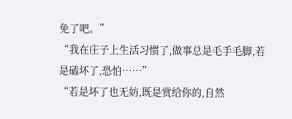免了吧。”
“我在庄子上生活习惯了,做事总是毛手毛脚,若是磕坏了,恐怕……”
“若是坏了也无妨,既是赏给你的,自然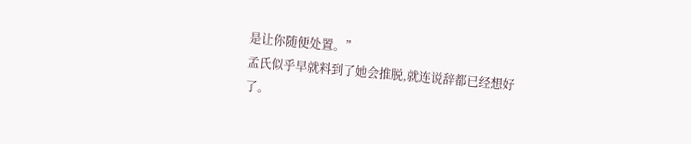是让你随便处置。”
孟氏似乎早就料到了她会推脱,就连说辞都已经想好了。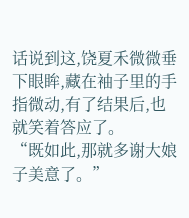话说到这,饶夏禾微微垂下眼眸,藏在袖子里的手指微动,有了结果后,也就笑着答应了。
“既如此,那就多谢大娘子美意了。”